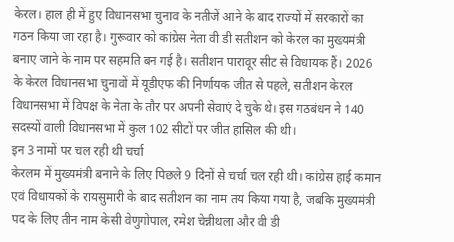केरल। हाल ही में हुए विधानसभा चुनाव के नतीजें आने के बाद राज्यों में सरकारों का गठन किया जा रहा है। गुरूवार को कांग्रेस नेता वी डी सतीशन को केरल का मुख्यमंत्री बनाए जाने के नाम पर सहमति बन गई है। सतीशन पारावूर सीट से विधायक हैं। 2026 के केरल विधानसभा चुनावों में यूडीएफ की निर्णायक जीत से पहले, सतीशन केरल विधानसभा में विपक्ष के नेता के तौर पर अपनी सेवाएं दे चुके थे। इस गठबंधन ने 140 सदस्यों वाली विधानसभा में कुल 102 सीटों पर जीत हासिल की थी।
इन 3 नामों पर चल रही थी चर्चा
केरलम में मुख्यमंत्री बनाने के लिए पिछले 9 दिनों से चर्चा चल रही थी। कांग्रेस हाई कमान एवं विधायकों के रायसुमारी के बाद सतीशन का नाम तय किया गया है, जबकि मुख्यमंत्री पद के लिए तीन नाम केसी वेणुगोपाल, रमेश चेन्नीथला और वी डी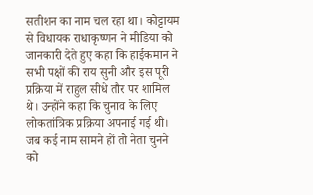सतीशन का नाम चल रहा था। कोट्टायम से विधायक राधाकृष्णन ने मीडिया को जानकारी देते हुए कहा कि हाईकमान ने सभी पक्षों की राय सुनी और इस पूरी प्रक्रिया में राहुल सीधे तौर पर शामिल थे। उन्होंने कहा कि चुनाव के लिए लोकतांत्रिक प्रक्रिया अपनाई गई थी। जब कई नाम सामने हों तो नेता चुनने को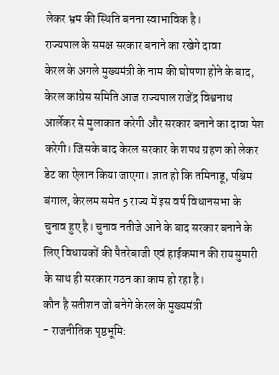लेकर भ्रम की स्थिति बनना स्वाभाविक है।
राज्यपाल के समक्ष सरकार बनाने का रखेगे दावा
केरल के अगले मुख्यमंत्री के नाम की घोषणा होने के बाद, केरल कांग्रेस समिति आज राज्यपाल राजेंद्र विश्वनाथ आर्लेकर से मुलाकात करेगी और सरकार बनाने का दावा पेश करेगी। जिसके बाद केरल सरकार के शपथ ग्रहण को लेकर डेट का ऐलान किया जाएगा। ज्ञात हो कि तमिनाडू, पश्चिम बंगाल, केरलम समेत 5 राज्य में इस वर्ष विधानसभा के चुनाव हुए है। चुनाव नतीजे आने के बाद सरकार बनाने के लिए विधायकों की पैतरेबाजी एवं हाईकमान की रायसुमारी के साथ ही सरकार गठन का काम हो रहा है।
कौन है सतीशन जो बनेगे केरल के मुख्यमंत्री
- राजनीतिक पृष्ठभूमि: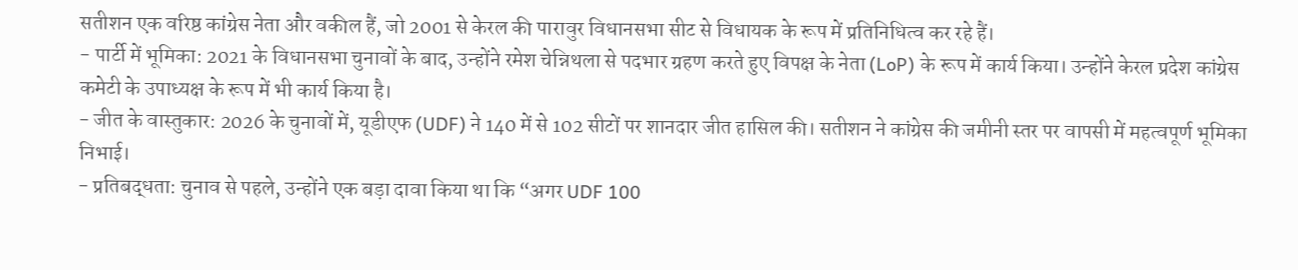सतीशन एक वरिष्ठ कांग्रेस नेता और वकील हैं, जो 2001 से केरल की पारावुर विधानसभा सीट से विधायक के रूप में प्रतिनिधित्व कर रहे हैं।
- पार्टी में भूमिका: 2021 के विधानसभा चुनावों के बाद, उन्होंने रमेश चेन्निथला से पदभार ग्रहण करते हुए विपक्ष के नेता (LoP) के रूप में कार्य किया। उन्होंने केरल प्रदेश कांग्रेस कमेटी के उपाध्यक्ष के रूप में भी कार्य किया है।
- जीत के वास्तुकार: 2026 के चुनावों में, यूडीएफ (UDF) ने 140 में से 102 सीटों पर शानदार जीत हासिल की। सतीशन ने कांग्रेस की जमीनी स्तर पर वापसी में महत्वपूर्ण भूमिका निभाई।
- प्रतिबद्धता: चुनाव से पहले, उन्होंने एक बड़ा दावा किया था कि “अगर UDF 100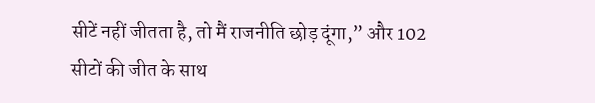सीटें नहीं जीतता है, तो मैं राजनीति छोड़ दूंगा,” और 102 सीटों की जीत के साथ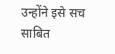उन्होंने इसे सच साबित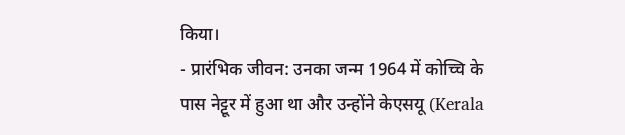किया।
- प्रारंभिक जीवन: उनका जन्म 1964 में कोच्चि के पास नेट्टूर में हुआ था और उन्होंने केएसयू (Kerala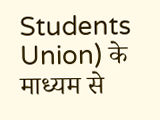Students Union) के माध्यम से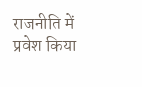राजनीति में प्रवेश किया